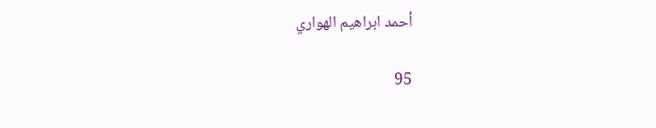أحمد ابراهيم الهواري

95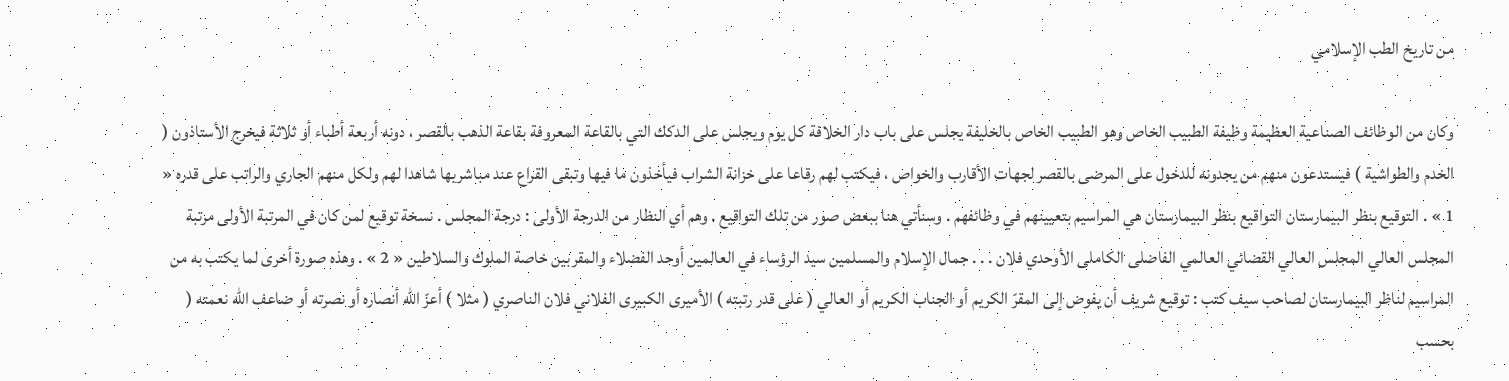من تاريخ الطب الإسلامي

وكان من الوظائف الصناعية العظيمة وظيفة الطبيب الخاص وهو الطبيب الخاص بالخليفة يجلس على باب دار الخلافة كل يوم ويجلس على الدكك التي بالقاعة المعروفة بقاعة الذهب بالقصر ، دونه أربعة أطباء أو ثلاثة فيخرج الأستاذون ( الخدم والطواشية ) فيستدعون منهم من يجدونه للدخول على المرضى بالقصر لجهات الأقارب والخواص ، فيكتب لهم رقاعا على خزانة الشراب فيأخذون ما فيها وتبقى القراع عند مباشريها شاهدا لهم ولكل منهم الجاري والراتب على قدره « 1 » . التوقيع بنظر البيمارستان التواقيع بنظر البيمارستان هي المراسيم بتعيينهم في وظائفهم . وسنأتي هنا ببعض صور من تلك التواقيع . وهم أي النظار من الدرجة الأولى : درجة المجلس . نسخة توقيع لمن كان في المرتبة الأولى مرتبة المجلس العالي المجلس العالي القضائي العالمي الفاضلى الكاملى الأوحدي فلان . . . جمال الإسلام والمسلمين سيد الرؤساء في العالمين أوحد الفضلاء والمقربين خاصة الملوك والسلاطين « 2 » . وهذه صورة أخرى لما يكتب به من المراسيم لناظر البيمارستان لصاحب سيف كتب : توقيع شريف أن يفوض إلى المقرّ الكريم أو الجناب الكريم أو العالي ( على قدر رتبته ) الأميرى الكبيرى الفلاني فلان الناصري ( مثلا ) أعزّ الله أنصاره أو نصرته أو ضاعف الله نعمته ( بحسب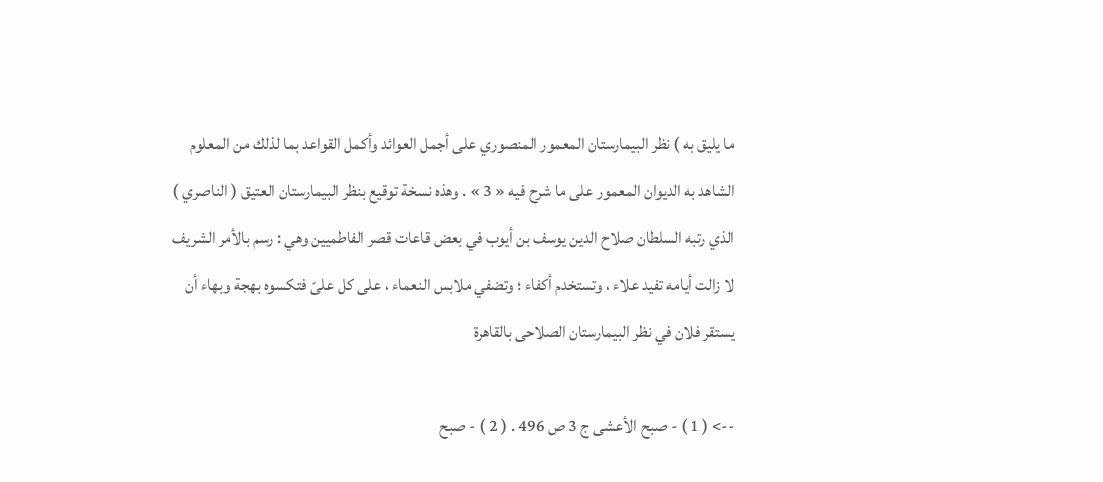ما يليق به ) نظر البيمارستان المعمور المنصوري على أجمل العوائد وأكمل القواعد بما لذلك من المعلوم الشاهد به الديوان المعمور على ما شرح فيه « 3 » . وهذه نسخة توقيع بنظر البيمارستان العتيق ( الناصري ) الذي رتبه السلطان صلاح الدين يوسف بن أيوب في بعض قاعات قصر الفاطميين وهي : رسم بالأمر الشريف لا زالت أيامه تفيد علاء ، وتستخدم أكفاء ؛ وتضفي ملابس النعماء ، على كل علىّ فتكسوه بهجة وبهاء أن يستقر فلان في نظر البيمارستان الصلاحى بالقاهرة

--> ( 1 ) - صبح الأعشى ج 3 ص 496 . ( 2 ) - صبح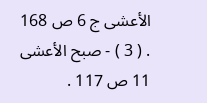الأعشى ج 6 ص 168 . ( 3 ) - صبح الأعشى 11 ص 117 .